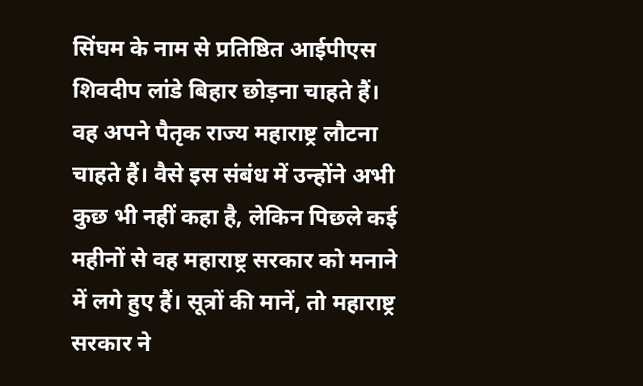सिंघम के नाम से प्रतिष्ठित आईपीएस शिवदीप लांडे बिहार छोड़ना चाहते हैं। वह अपने पैतृक राज्य महाराष्ट्र लौटना चाहते हैं। वैसे इस संबंध में उन्होंने अभी कुछ भी नहीं कहा है, लेकिन पिछले कई महीनों से वह महाराष्ट्र सरकार को मनाने में लगे हुए हैं। सूत्रों की मानें, तो महाराष्ट्र सरकार ने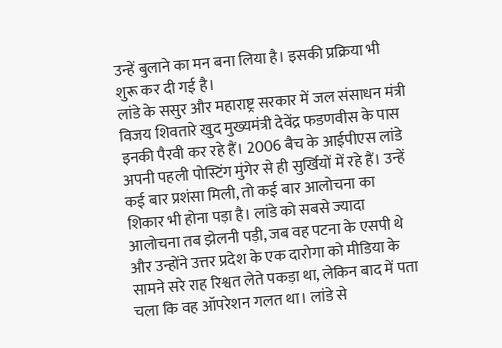उन्हें बुलाने का मन बना लिया है। इसकी प्रक्रिया भी शुरू कर दी गई है।
लांडे के ससुर और महाराष्ट्र सरकार में जल संसाधन मंत्री विजय शिवतारे खुद मुख्यमंत्री देवेंद्र फडणवीस के पास इनकी पैरवी कर रहे हैं। 2006 बैच के आईपीएस लांडे अपनी पहली पोस्टिंग मुंगेर से ही सुर्खियों में रहे हैं। उन्हें कई बार प्रशंसा मिली, तो कई बार आलोचना का शिकार भी होना पड़ा है। लांडे को सबसे ज्यादा आलोचना तब झेलनी पड़ी, जब वह पटना के एसपी थे और उन्होंने उत्तर प्रदेश के एक दारोगा को मीडिया के सामने सरे राह रिश्वत लेते पकड़ा था, लेकिन बाद में पता चला कि वह ऑपरेशन गलत था। लांडे से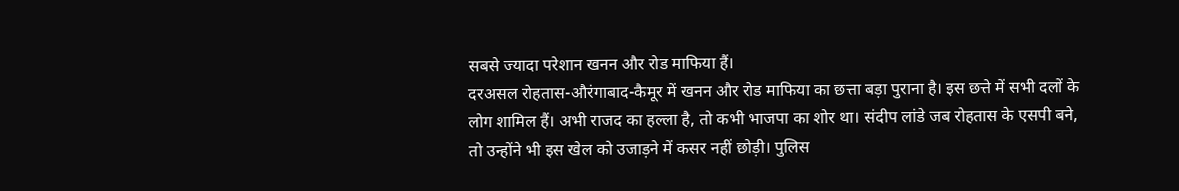सबसे ज्यादा परेशान खनन और रोड माफिया हैं।
दरअसल रोहतास-औरंगाबाद-कैमूर में खनन और रोड माफिया का छत्ता बड़ा पुराना है। इस छत्ते में सभी दलों के लोग शामिल हैं। अभी राजद का हल्ला है, तो कभी भाजपा का शोर था। संदीप लांडे जब रोहतास के एसपी बने, तो उन्होंने भी इस खेल को उजाड़ने में कसर नहीं छोड़ी। पुलिस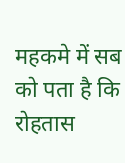महकमे में सब को पता है कि रोहतास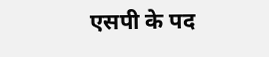एसपी के पद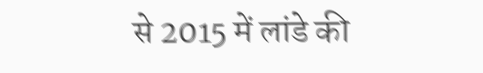से 2015 में लांडे की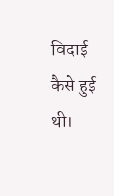विदाई कैसे हुई थी।